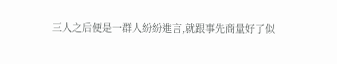三人之后便是一群人紛紛進言,就跟事先商量好了似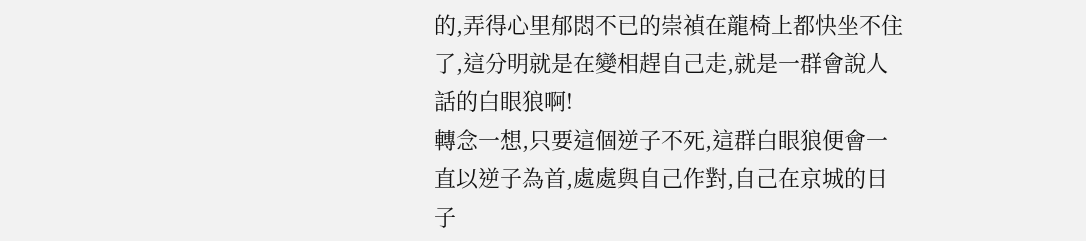的,弄得心里郁悶不已的崇禎在龍椅上都快坐不住了,這分明就是在變相趕自己走,就是一群會說人話的白眼狼啊!
轉念一想,只要這個逆子不死,這群白眼狼便會一直以逆子為首,處處與自己作對,自己在京城的日子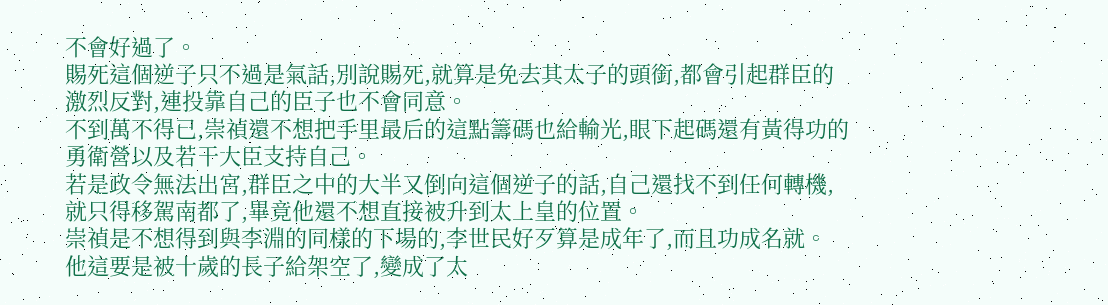不會好過了。
賜死這個逆子只不過是氣話,別說賜死,就算是免去其太子的頭銜,都會引起群臣的激烈反對,連投靠自己的臣子也不會同意。
不到萬不得已,崇禎還不想把手里最后的這點籌碼也給輸光,眼下起碼還有黃得功的勇衛營以及若干大臣支持自己。
若是政令無法出宮,群臣之中的大半又倒向這個逆子的話,自己還找不到任何轉機,就只得移駕南都了,畢竟他還不想直接被升到太上皇的位置。
崇禎是不想得到與李淵的同樣的下場的,李世民好歹算是成年了,而且功成名就。
他這要是被十歲的長子給架空了,變成了太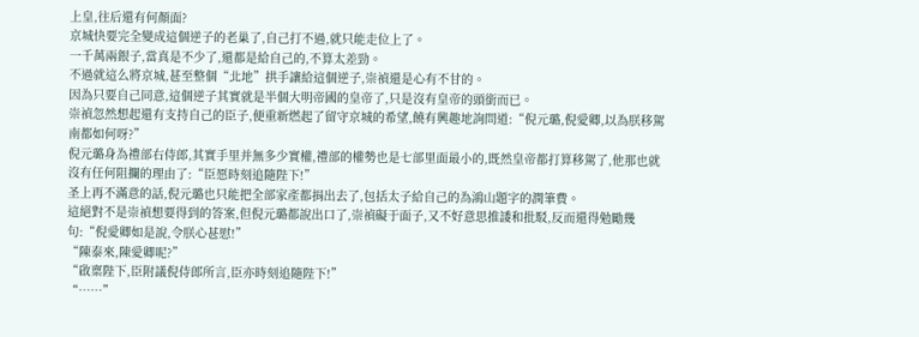上皇,往后還有何顏面?
京城快要完全變成這個逆子的老巢了,自己打不過,就只能走位上了。
一千萬兩銀子,當真是不少了,還都是給自己的,不算太差勁。
不過就這么將京城,甚至整個“北地”拱手讓給這個逆子,崇禎還是心有不甘的。
因為只要自己同意,這個逆子其實就是半個大明帝國的皇帝了,只是沒有皇帝的頭銜而已。
崇禎忽然想起還有支持自己的臣子,便重新燃起了留守京城的希望,饒有興趣地詢問道:“倪元璐,倪愛卿,以為朕移駕南都如何呀?”
倪元璐身為禮部右侍郎,其實手里并無多少實權,禮部的權勢也是七部里面最小的,既然皇帝都打算移駕了,他那也就沒有任何阻攔的理由了:“臣愿時刻追隨陛下!”
圣上再不滿意的話,倪元璐也只能把全部家產都捐出去了,包括太子給自己的為鴻山題字的潤筆費。
這絕對不是崇禎想要得到的答案,但倪元璐都說出口了,崇禎礙于面子,又不好意思推諉和批駁,反而還得勉勵幾句:“倪愛卿如是說,令朕心甚慰!”
“陳泰來,陳愛卿呢?”
“啟稟陛下,臣附議倪侍郎所言,臣亦時刻追隨陛下!”
“……”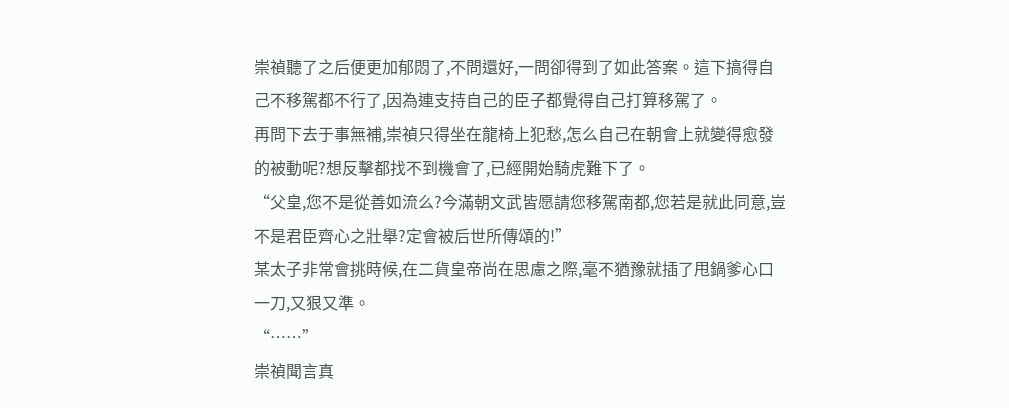崇禎聽了之后便更加郁悶了,不問還好,一問卻得到了如此答案。這下搞得自己不移駕都不行了,因為連支持自己的臣子都覺得自己打算移駕了。
再問下去于事無補,崇禎只得坐在龍椅上犯愁,怎么自己在朝會上就變得愈發的被動呢?想反擊都找不到機會了,已經開始騎虎難下了。
“父皇,您不是從善如流么?今滿朝文武皆愿請您移駕南都,您若是就此同意,豈不是君臣齊心之壯舉?定會被后世所傳頌的!”
某太子非常會挑時候,在二貨皇帝尚在思慮之際,毫不猶豫就插了甩鍋爹心口一刀,又狠又準。
“……”
崇禎聞言真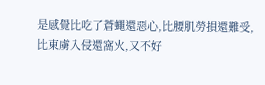是感覺比吃了蒼蠅還惡心,比腰肌勞損還難受,比東虜入侵還窩火,又不好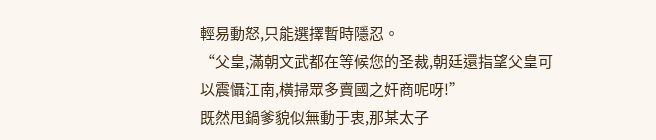輕易動怒,只能選擇暫時隱忍。
“父皇,滿朝文武都在等候您的圣裁,朝廷還指望父皇可以震懾江南,橫掃眾多賣國之奸商呢呀!”
既然甩鍋爹貌似無動于衷,那某太子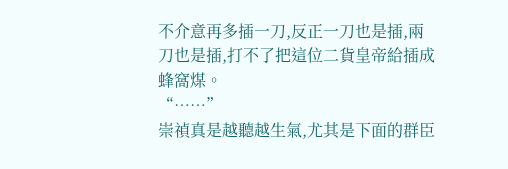不介意再多插一刀,反正一刀也是插,兩刀也是插,打不了把這位二貨皇帝給插成蜂窩煤。
“……”
崇禎真是越聽越生氣,尤其是下面的群臣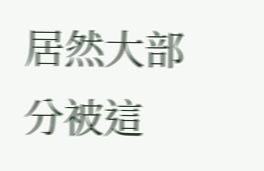居然大部分被這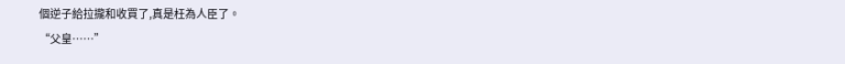個逆子給拉攏和收買了,真是枉為人臣了。
“父皇……”